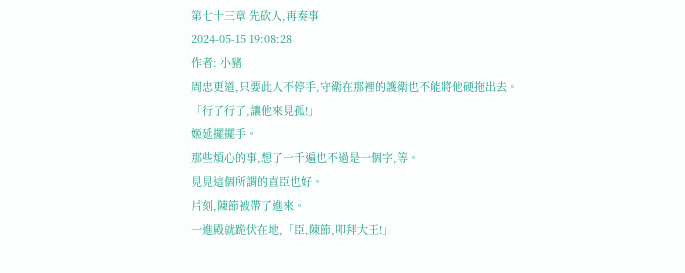第七十三章 先砍人,再奏事
2024-05-15 19:08:28
作者: 小豬
周忠更道,只要此人不停手,守衛在那裡的護衛也不能將他硬拖出去。
「行了行了,讓他來見孤!」
姬延擺擺手。
那些煩心的事,想了一千遍也不過是一個字,等。
見見這個所謂的直臣也好。
片刻,陳節被帶了進來。
一進殿就跪伏在地,「臣,陳節,叩拜大王!」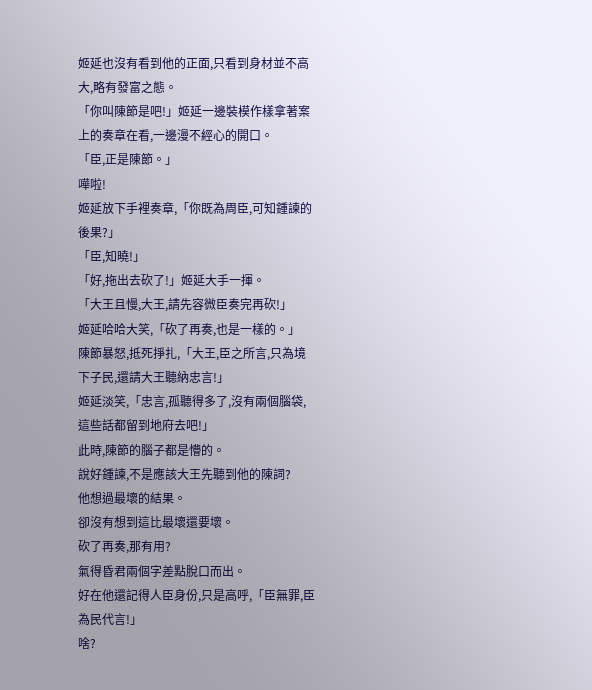姬延也沒有看到他的正面,只看到身材並不高大,略有發富之態。
「你叫陳節是吧!」姬延一邊裝模作樣拿著案上的奏章在看,一邊漫不經心的開口。
「臣,正是陳節。」
嘩啦!
姬延放下手裡奏章,「你既為周臣,可知鍾諫的後果?」
「臣,知曉!」
「好,拖出去砍了!」姬延大手一揮。
「大王且慢,大王,請先容微臣奏完再砍!」
姬延哈哈大笑,「砍了再奏,也是一樣的。」
陳節暴怒,抵死掙扎,「大王,臣之所言,只為境下子民,還請大王聽納忠言!」
姬延淡笑,「忠言,孤聽得多了,沒有兩個腦袋,這些話都留到地府去吧!」
此時,陳節的腦子都是懵的。
說好鍾諫,不是應該大王先聽到他的陳詞?
他想過最壞的結果。
卻沒有想到這比最壞還要壞。
砍了再奏,那有用?
氣得昏君兩個字差點脫口而出。
好在他還記得人臣身份,只是高呼,「臣無罪,臣為民代言!」
啥?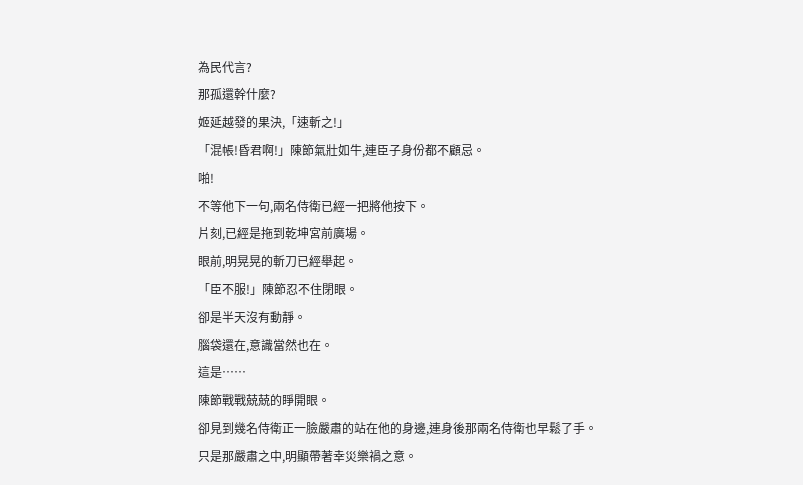為民代言?
那孤還幹什麼?
姬延越發的果決,「速斬之!」
「混帳!昏君啊!」陳節氣壯如牛,連臣子身份都不顧忌。
啪!
不等他下一句,兩名侍衛已經一把將他按下。
片刻,已經是拖到乾坤宮前廣場。
眼前,明晃晃的斬刀已經舉起。
「臣不服!」陳節忍不住閉眼。
卻是半天沒有動靜。
腦袋還在,意識當然也在。
這是……
陳節戰戰兢兢的睜開眼。
卻見到幾名侍衛正一臉嚴肅的站在他的身邊,連身後那兩名侍衛也早鬆了手。
只是那嚴肅之中,明顯帶著幸災樂禍之意。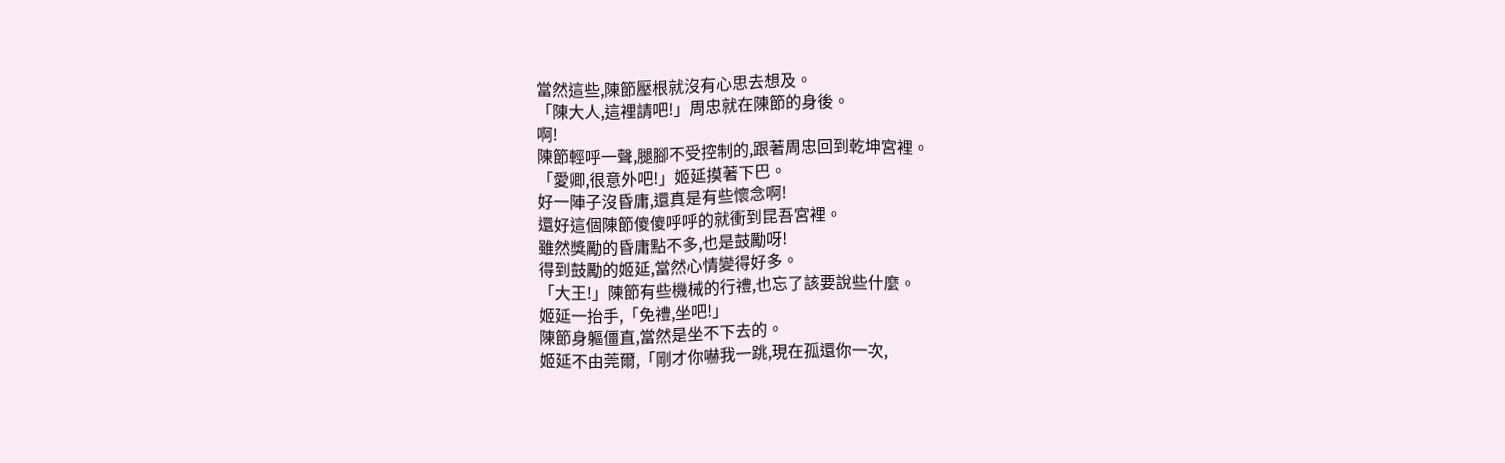當然這些,陳節壓根就沒有心思去想及。
「陳大人,這裡請吧!」周忠就在陳節的身後。
啊!
陳節輕呼一聲,腿腳不受控制的,跟著周忠回到乾坤宮裡。
「愛卿,很意外吧!」姬延摸著下巴。
好一陣子沒昏庸,還真是有些懷念啊!
還好這個陳節傻傻呼呼的就衝到昆吾宮裡。
雖然獎勵的昏庸點不多,也是鼓勵呀!
得到鼓勵的姬延,當然心情變得好多。
「大王!」陳節有些機械的行禮,也忘了該要說些什麼。
姬延一抬手,「免禮,坐吧!」
陳節身軀僵直,當然是坐不下去的。
姬延不由莞爾,「剛才你嚇我一跳,現在孤還你一次,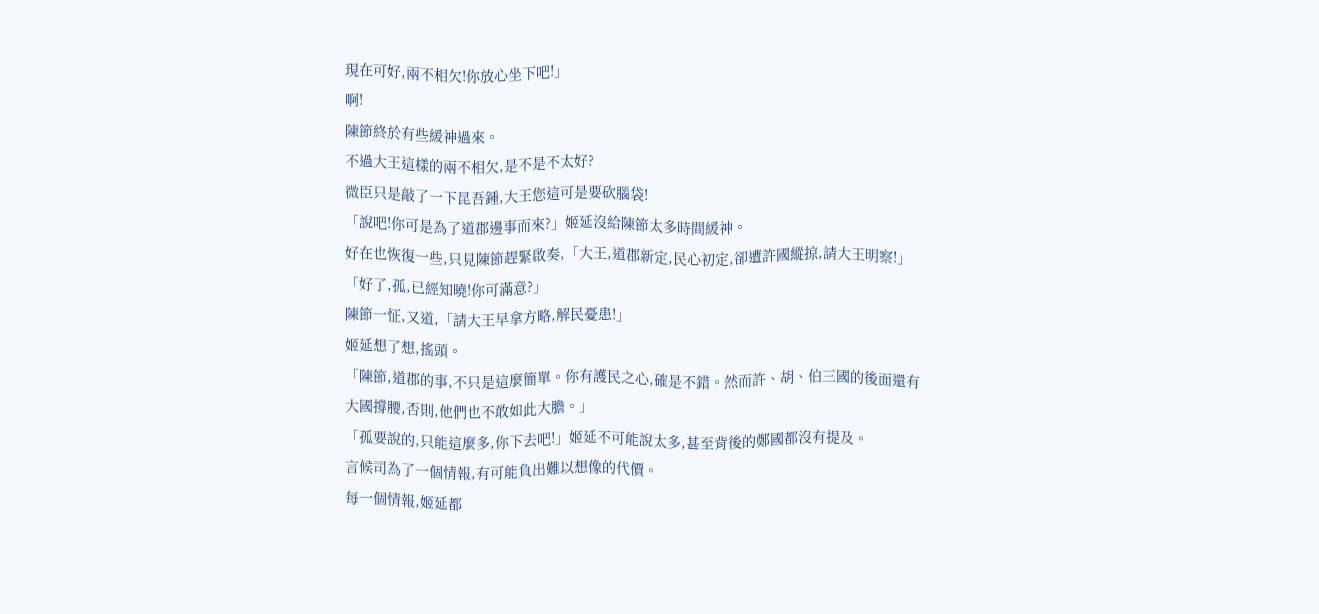現在可好,兩不相欠!你放心坐下吧!」
啊!
陳節終於有些緩神過來。
不過大王這樣的兩不相欠,是不是不太好?
微臣只是敲了一下昆吾鍾,大王您這可是要砍腦袋!
「說吧!你可是為了道郡邊事而來?」姬延沒給陳節太多時間緩神。
好在也恢復一些,只見陳節趕緊啟奏,「大王,道郡新定,民心初定,卻遭許國縱掠,請大王明察!」
「好了,孤,已經知曉!你可滿意?」
陳節一怔,又道,「請大王早拿方略,解民憂患!」
姬延想了想,搖頭。
「陳節,道郡的事,不只是這麼簡單。你有護民之心,確是不錯。然而許、胡、伯三國的後面還有大國撐腰,否則,他們也不敢如此大膽。」
「孤要說的,只能這麼多,你下去吧!」姬延不可能說太多,甚至背後的鄭國都沒有提及。
言候司為了一個情報,有可能負出難以想像的代價。
每一個情報,姬延都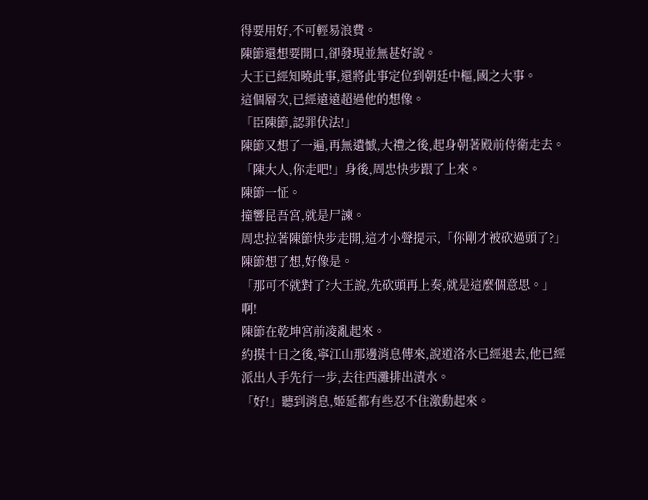得要用好,不可輕易浪費。
陳節還想要開口,卻發現並無甚好說。
大王已經知曉此事,還將此事定位到朝廷中樞,國之大事。
這個層次,已經遠遠超過他的想像。
「臣陳節,認罪伏法!」
陳節又想了一遍,再無遺憾,大禮之後,起身朝著殿前侍衛走去。
「陳大人,你走吧!」身後,周忠快步跟了上來。
陳節一怔。
撞響昆吾宮,就是尸諫。
周忠拉著陳節快步走開,這才小聲提示,「你剛才被砍過頭了?」
陳節想了想,好像是。
「那可不就對了?大王說,先砍頭再上奏,就是這麼個意思。」
啊!
陳節在乾坤宮前凌亂起來。
約摸十日之後,寧江山那邊消息傳來,說道洛水已經退去,他已經派出人手先行一步,去往西灘排出漬水。
「好!」聽到消息,姬延都有些忍不住激動起來。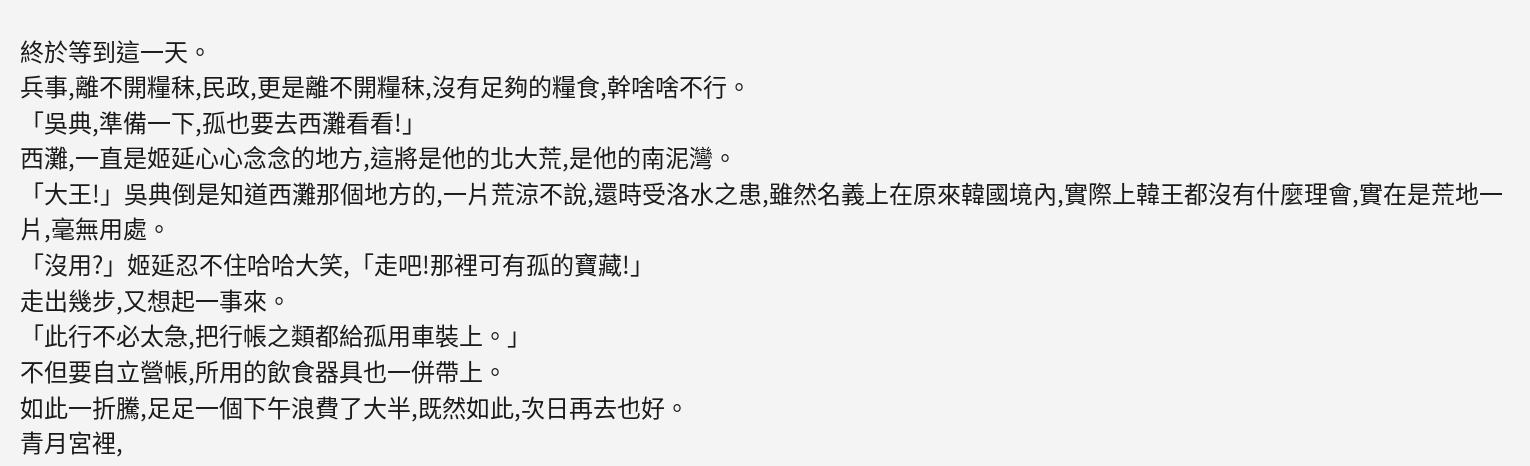終於等到這一天。
兵事,離不開糧秣,民政,更是離不開糧秣,沒有足夠的糧食,幹啥啥不行。
「吳典,準備一下,孤也要去西灘看看!」
西灘,一直是姬延心心念念的地方,這將是他的北大荒,是他的南泥灣。
「大王!」吳典倒是知道西灘那個地方的,一片荒涼不說,還時受洛水之患,雖然名義上在原來韓國境內,實際上韓王都沒有什麼理會,實在是荒地一片,毫無用處。
「沒用?」姬延忍不住哈哈大笑,「走吧!那裡可有孤的寶藏!」
走出幾步,又想起一事來。
「此行不必太急,把行帳之類都給孤用車裝上。」
不但要自立營帳,所用的飲食器具也一併帶上。
如此一折騰,足足一個下午浪費了大半,既然如此,次日再去也好。
青月宮裡,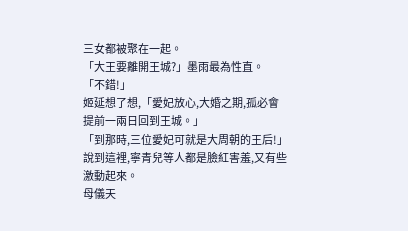三女都被聚在一起。
「大王要離開王城?」墨雨最為性直。
「不錯!」
姬延想了想,「愛妃放心,大婚之期,孤必會提前一兩日回到王城。」
「到那時,三位愛妃可就是大周朝的王后!」
說到這裡,寧青兒等人都是臉紅害羞,又有些激動起來。
母儀天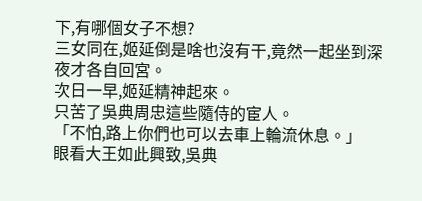下,有哪個女子不想?
三女同在,姬延倒是啥也沒有干,竟然一起坐到深夜才各自回宮。
次日一早,姬延精神起來。
只苦了吳典周忠這些隨侍的宦人。
「不怕,路上你們也可以去車上輪流休息。」
眼看大王如此興致,吳典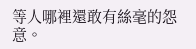等人哪裡還敢有絲毫的怨意。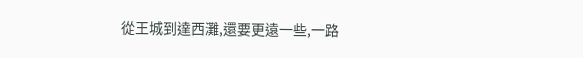從王城到達西灘,還要更遠一些,一路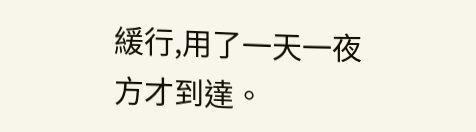緩行,用了一天一夜方才到達。